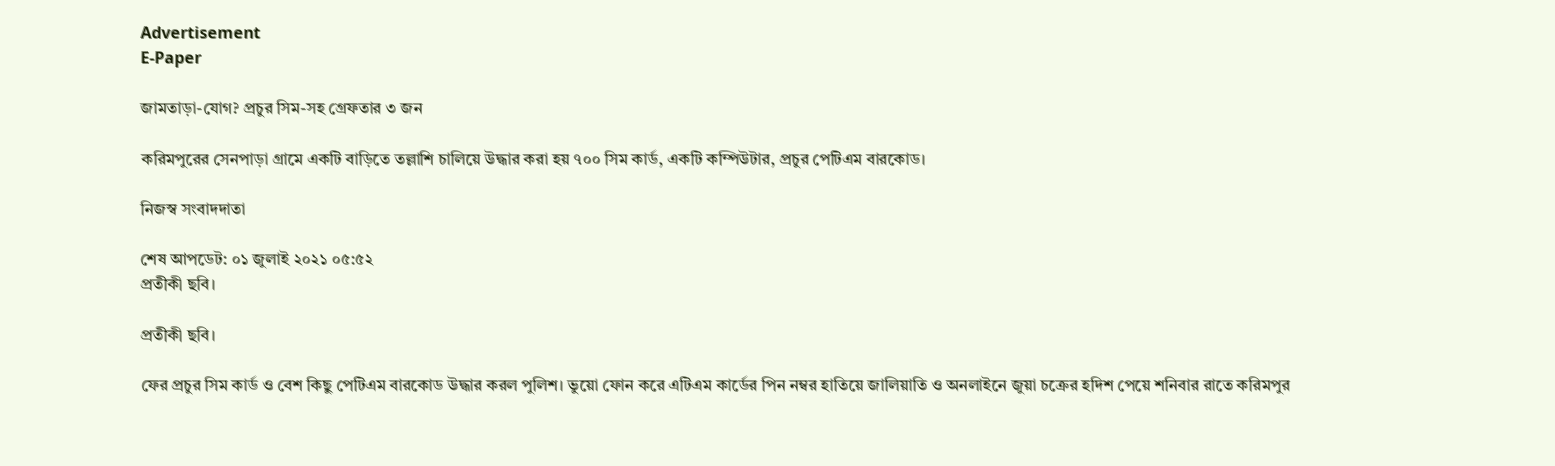Advertisement
E-Paper

জামতাড়া-যোগ? প্রচুর সিম-সহ গ্রেফতার ৩ জন

করিমপুরের সেনপাড়া গ্রামে একটি বাড়িতে তল্লাশি চালিয়ে উদ্ধার করা হয় ৭০০ সিম কার্ড, একটি কম্পিউটার, প্রচুর পেটিএম বারকোড।

নিজস্ব সংবাদদাতা

শেষ আপডেট: ০১ জুলাই ২০২১ ০৫:৫২
প্রতীকী ছবি।

প্রতীকী ছবি।

ফের প্রচুর সিম কার্ড ও বেশ কিছু পেটিএম বারকোড উদ্ধার করল পুলিশ। ভুয়ো ফোন করে এটিএম কার্ডের পিন নম্বর হাতিয়ে জালিয়াতি ও অনলাইনে জুয়া চক্রের হদিশ পেয়ে শনিবার রাতে করিমপুর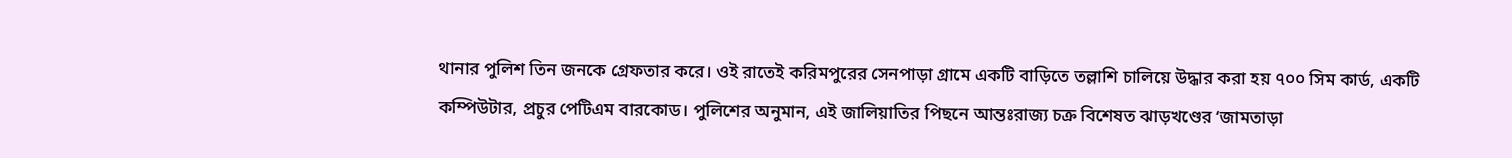থানার পুলিশ তিন জনকে গ্রেফতার করে। ওই রাতেই করিমপুরের সেনপাড়া গ্রামে একটি বাড়িতে তল্লাশি চালিয়ে উদ্ধার করা হয় ৭০০ সিম কার্ড, একটি কম্পিউটার, প্রচুর পেটিএম বারকোড। পুলিশের অনুমান, এই জালিয়াতির পিছনে আন্তঃরাজ্য চক্র বিশেষত ঝাড়খণ্ডের ‘জামতাড়া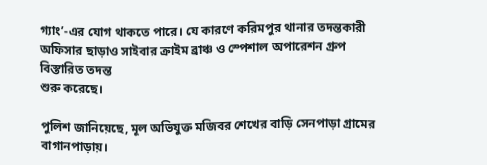গ্যাং’-এর যোগ থাকতে পারে। যে কারণে করিমপুর থানার তদন্তকারী অফিসার ছাড়াও সাইবার ক্রাইম ব্রাঞ্চ ও স্পেশাল অপারেশন গ্রুপ বিস্তারিত তদন্ত
শুরু করেছে।

পুলিশ জানিয়েছে, মূল অভিযুক্ত মজিবর শেখের বাড়ি সেনপাড়া গ্রামের বাগানপাড়ায়।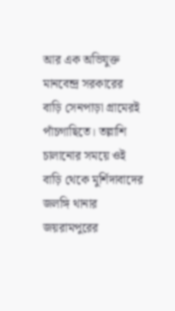আর এক অভিযুক্ত মানবেন্দ্র সরকারের বাড়ি সেনপাড়া গ্রামেরই পাঁচগাছিতে। তল্লাশি চালানোর সময়ে ওই বাড়ি থেকে মুর্শিদাবাদের জলঙ্গি থানার জয়রামপুরের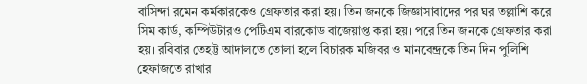বাসিন্দা রমেন কর্মকারকেও গ্রেফতার করা হয়। তিন জনকে জিজ্ঞাসাবাদের পর ঘর তল্লাশি করে সিম কার্ড, কম্পিউটারও পেটিএম বারকোড বাজেয়াপ্ত করা হয়। পরে তিন জনকে গ্রেফতার করা হয়। রবিবার তেহট্ট আদালতে তোলা হলে বিচারক মজিবর ও মানবেন্দ্রকে তিন দিন পুলিশি হেফাজতে রাখার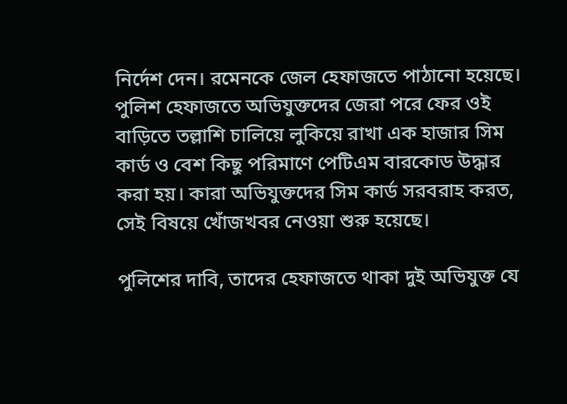নির্দেশ দেন। রমেনকে জেল হেফাজতে পাঠানো হয়েছে। পুলিশ হেফাজতে অভিযুক্তদের জেরা পরে ফের ওই বাড়িতে তল্লাশি চালিয়ে লুকিয়ে রাখা এক হাজার সিম কার্ড ও বেশ কিছু পরিমাণে পেটিএম বারকোড উদ্ধার করা হয়। কারা অভিযুক্তদের সিম কার্ড সরবরাহ করত, সেই বিষয়ে খোঁজখবর নেওয়া শুরু হয়েছে।

পুলিশের দাবি, তাদের হেফাজতে থাকা দুই অভিযুক্ত যে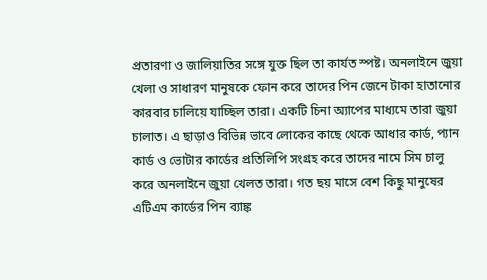প্রতারণা ও জালিয়াতির সঙ্গে যুক্ত ছিল তা কার্যত স্পষ্ট। অনলাইনে জুয়া খেলা ও সাধারণ মানুষকে ফোন করে তাদের পিন জেনে টাকা হাতানোর কারবার চালিয়ে যাচ্ছিল তারা। একটি চিনা অ্যাপের মাধ্যমে তারা জুয়া চালাত। এ ছাড়াও বিভিন্ন ভাবে লোকের কাছে থেকে আধার কার্ড, প্যান কার্ড ও ভোটার কার্ডের প্রতিলিপি সংগ্রহ করে তাদের নামে সিম চালু করে অনলাইনে জুয়া খেলত তারা। গত ছয় মাসে বেশ কিছু মানুষের এটিএম কার্ডের পিন ব্যাঙ্ক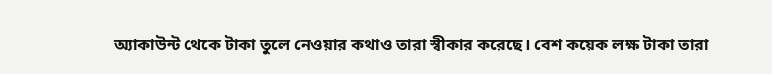অ্যাকাউন্ট থেকে টাকা তুলে নেওয়ার কথাও তারা স্বীকার করেছে। বেশ কয়েক লক্ষ টাকা তারা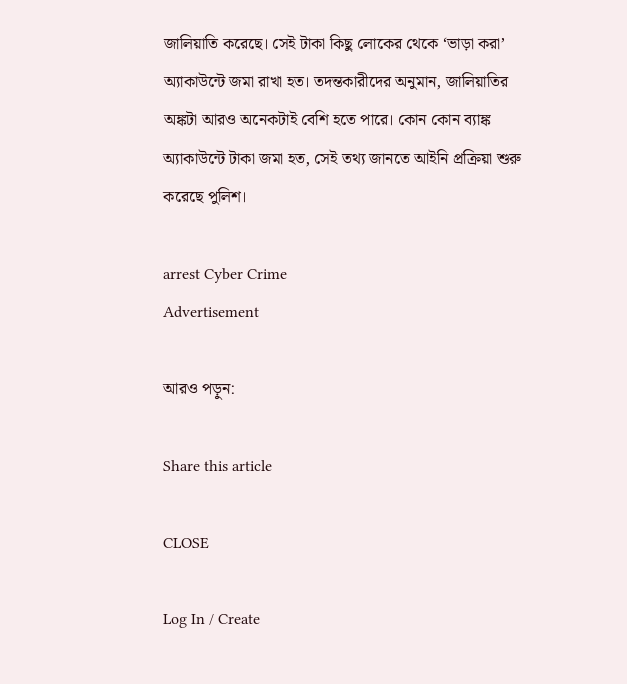জালিয়াতি করেছে। সেই টাকা কিছু লোকের থেকে ‘ভাড়া করা’ অ্যাকাউন্টে জমা রাখা হত। তদন্তকারীদের অনুমান, জালিয়াতির অঙ্কটা আরও অনেকটাই বেশি হতে পারে। কোন কোন ব্যাঙ্ক অ্যাকাউন্টে টাকা জমা হত, সেই তথ্য জানতে আইনি প্রক্রিয়া শুরু
করেছে পুলিশ।

arrest Cyber Crime
Advertisement

আরও পড়ুন:

Share this article

CLOSE

Log In / Create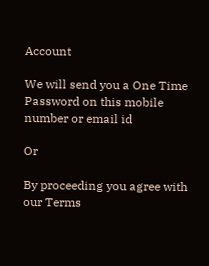Account

We will send you a One Time Password on this mobile number or email id

Or

By proceeding you agree with our Terms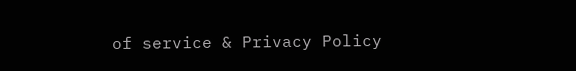of service & Privacy Policy